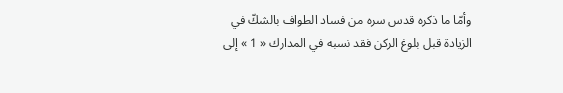وأمّا ما ذكره قدس سره من فساد الطواف بالشكّ في الزيادة قبل بلوغ الركن فقد نسبه في المدارك « 1 » إلى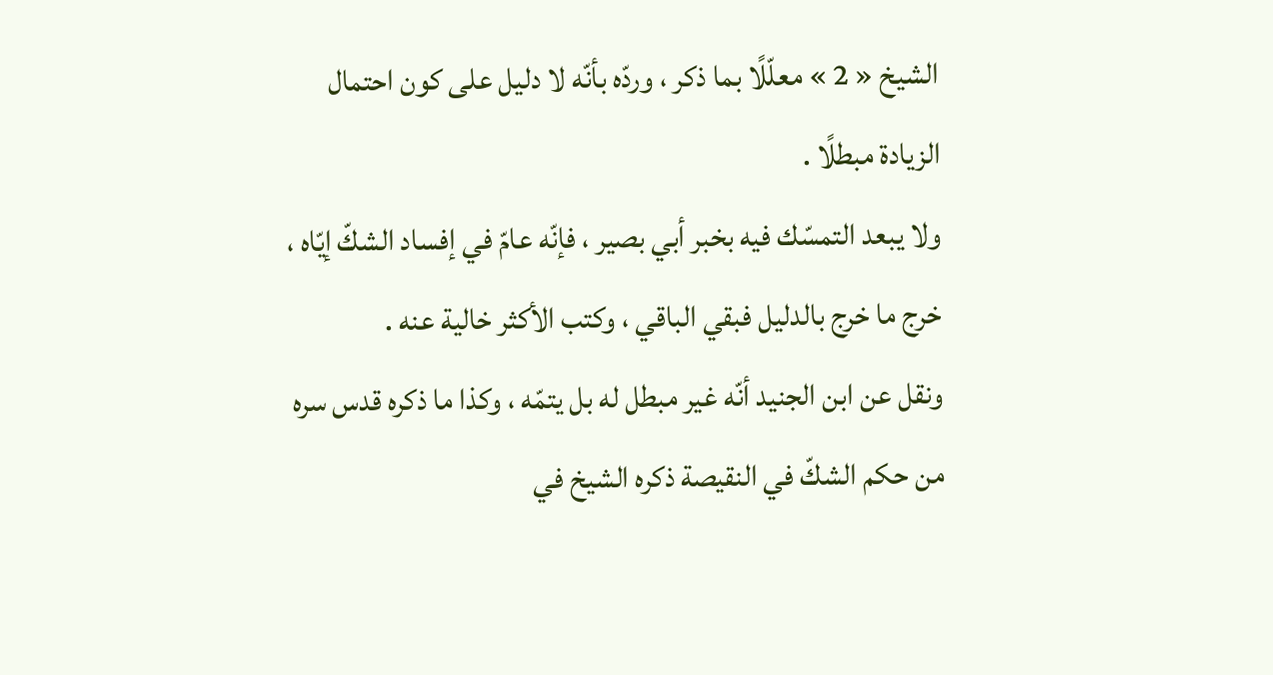الشيخ « 2 » معلّلًا بما ذكر ، وردّه بأنّه لا دليل على كون احتمال الزيادة مبطلًا .
ولا يبعد التمسّك فيه بخبر أبي بصير ، فإنّه عامّ في إفساد الشكّ إيّاه ، خرج ما خرج بالدليل فبقي الباقي ، وكتب الأكثر خالية عنه .
ونقل عن ابن الجنيد أنّه غير مبطل له بل يتمّه ، وكذا ما ذكره قدس سره من حكم الشكّ في النقيصة ذكره الشيخ في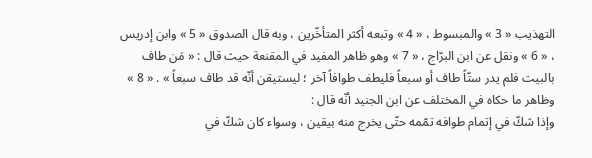التهذيب « 3 » والمبسوط ، « 4 » وتبعه أكثر المتأخّرين ، وبه قال الصدوق « 5 » وابن إدريس ، « 6 » ونقل عن ابن البرّاج ، « 7 » وهو ظاهر المفيد في المقنعة حيث قال : « مَن طاف بالبيت فلم يدر ستّاً طاف أو سبعاً فليطف طوافاً آخر ؛ ليستيقن أنّه قد طاف سبعاً » . « 8 » وظاهر ما حكاه في المختلف عن ابن الجنيد أنّه قال :
وإذا شكّ في إتمام طوافه تمّمه حتّى يخرج منه بيقين ، وسواء كان شكّ في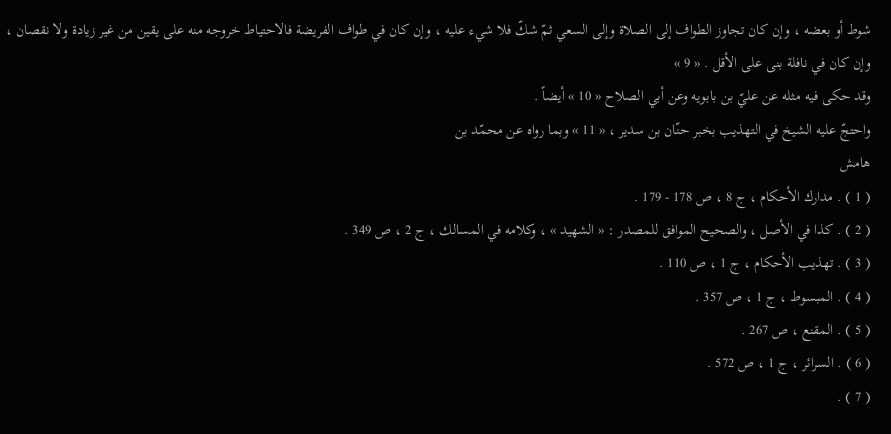شوط أو بعضه ، وإن كان تجاوز الطواف إلى الصلاة وإلى السعي ثمّ شكّ فلا شيء عليه ، وإن كان في طواف الفريضة فالاحتياط خروجه منه على يقين من غير زيادة ولا نقصان ، وإن كان في نافلة بنى على الأقل . « 9 »
وقد حكى فيه مثله عن عليّ بن بابويه وعن أبي الصلاح « 10 » أيضاً .
واحتجّ عليه الشيخ في التهذيب بخبر حنّان بن سدير ، « 11 » وبما رواه عن محمّد بن
هامش
( 1 ) . مدارك الأحكام ، ج 8 ، ص 178 - 179 .
( 2 ) . كذا في الأصل ، والصحيح الموافق للمصدر : « الشهيد » ، وكلامه في المسالك ، ج 2 ، ص 349 .
( 3 ) . تهذيب الأحكام ، ج 1 ، ص 110 .
( 4 ) . المبسوط ، ج 1 ، ص 357 .
( 5 ) . المقنع ، ص 267 .
( 6 ) . السرائر ، ج 1 ، ص 572 .
( 7 ) .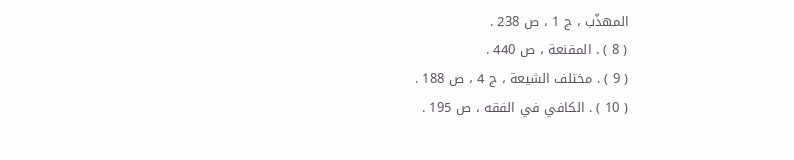المهذّب ، ج 1 ، ص 238 .
( 8 ) . المقنعة ، ص 440 .
( 9 ) . مختلف الشيعة ، ج 4 ، ص 188 .
( 10 ) . الكافي في الفقه ، ص 195 .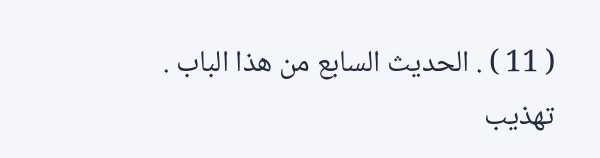( 11 ) . الحديث السابع من هذا الباب . تهذيب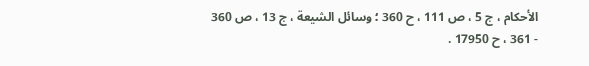الأحكام ، ج 5 ، ص 111 ، ح 360 ؛ وسائل الشيعة ، ج 13 ، ص 360 - 361 ، ح 17950 .